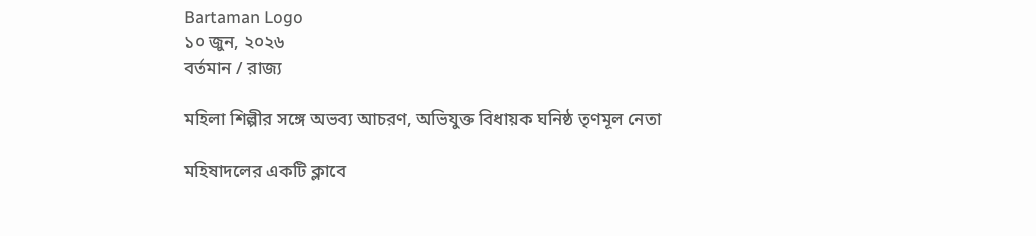Bartaman Logo
১০ জুন, ২০২৬
বর্তমান / রাজ্য

মহিলা শিল্পীর সঙ্গে অভব্য আচরণ, অভিযুক্ত বিধায়ক ঘনিষ্ঠ তৃণমূল নেতা

মহিষাদলের একটি ক্লাবে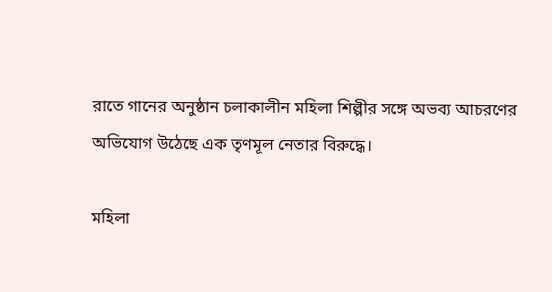রাতে গানের অনুষ্ঠান চলাকালীন মহিলা শিল্পীর সঙ্গে অভব্য আচরণের অভিযোগ উঠেছে এক তৃণমূল নেতার বিরুদ্ধে।

মহিলা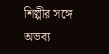শিল্পীর সঙ্গে অভব্য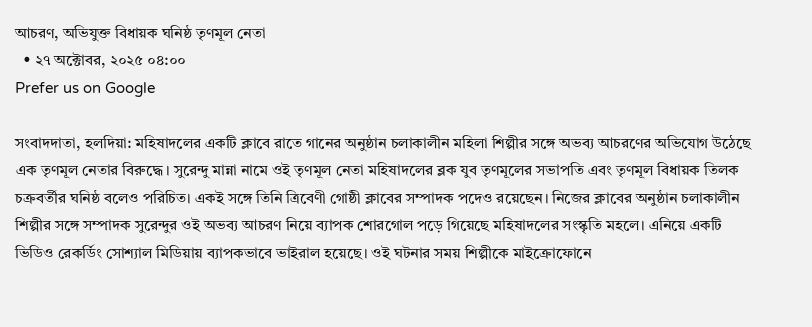আচরণ, অভিযুক্ত বিধায়ক ঘনিষ্ঠ তৃণমূল নেতা
  • ২৭ অক্টোবর, ২০২৫ ০৪:০০
Prefer us on Google

সংবাদদাতা, হলদিয়া: মহিষাদলের একটি ক্লাবে রাতে গানের অনুষ্ঠান চলাকালীন মহিলা শিল্পীর সঙ্গে অভব্য আচরণের অভিযোগ উঠেছে এক তৃণমূল নেতার বিরুদ্ধে। সুরেন্দু মান্না নামে ওই তৃণমূল নেতা মহিষাদলের ব্লক যুব তৃণমূলের সভাপতি এবং তৃণমূল বিধায়ক তিলক চক্রবর্তীর ঘনিষ্ঠ বলেও পরিচিত। একই সঙ্গে তিনি ত্রিবেণী গোষ্ঠী ক্লাবের সম্পাদক পদেও রয়েছেন। নিজের ক্লাবের অনুষ্ঠান চলাকালীন শিল্পীর সঙ্গে সম্পাদক সুরেন্দুর ওই অভব্য আচরণ নিয়ে ব্যাপক শোরগোল পড়ে গিয়েছে মহিষাদলের সংস্কৃতি মহলে। এনিয়ে একটি ভিডিও রেকর্ডিং সোশ্যাল মিডিয়ায় ব্যাপকভাবে ভাইরাল হয়েছে। ওই ঘটনার সময় শিল্পীকে মাইক্রোফোনে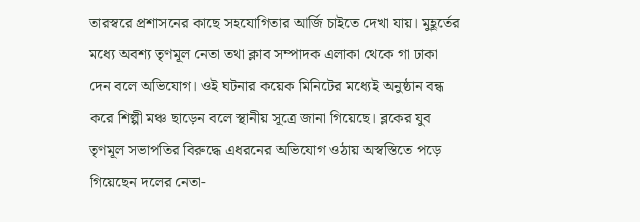তারস্বরে প্রশাসনের কাছে সহযোগিতার আর্জি চাইতে দেখা যায়। মুহূর্তের মধ্যে অবশ্য তৃণমূল নেতা তথা ক্লাব সম্পাদক এলাকা থেকে গা ঢাকা দেন বলে অভিযোগ। ওই ঘটনার কয়েক মিনিটের মধ্যেই অনুষ্ঠান বন্ধ করে শিল্পী মঞ্চ ছাড়েন বলে স্থানীয় সূত্রে জানা গিয়েছে। ব্লকের যুব তৃণমূল সভাপতির বিরুদ্ধে এধরনের অভিযোগ ওঠায় অস্বস্তিতে পড়ে গিয়েছেন দলের নেতা-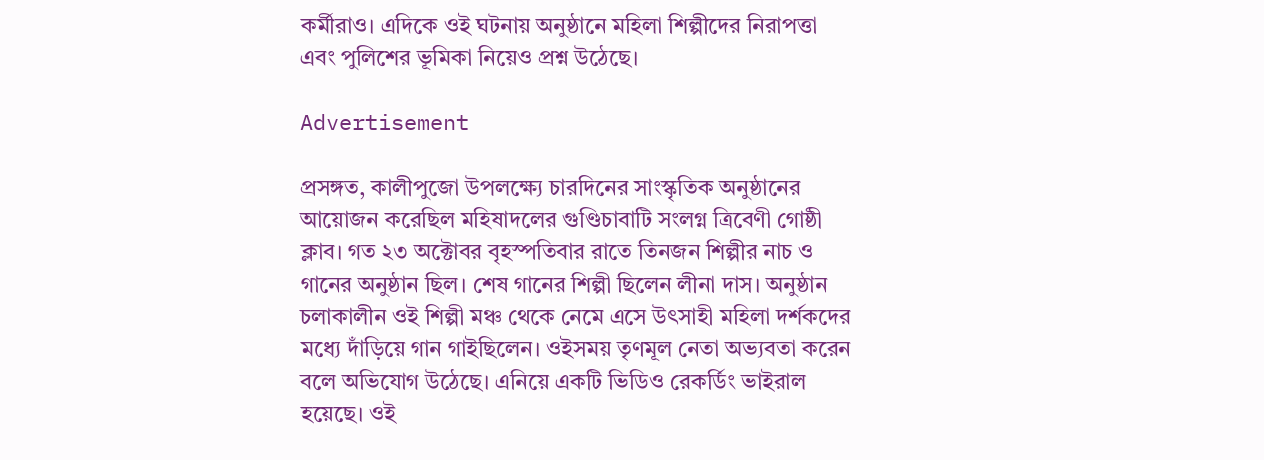কর্মীরাও। এদিকে ওই ঘটনায় অনুষ্ঠানে মহিলা শিল্পীদের নিরাপত্তা এবং পুলিশের ভূমিকা নিয়েও প্রশ্ন উঠেছে।

Advertisement

প্রসঙ্গত, কালীপুজো উপলক্ষ্যে চারদিনের সাংস্কৃতিক অনুষ্ঠানের আয়োজন করেছিল মহিষাদলের গুণ্ডিচাবাটি সংলগ্ন ত্রিবেণী গোষ্ঠী ক্লাব। গত ২৩ অক্টোবর বৃহস্পতিবার রাতে তিনজন শিল্পীর নাচ ও গানের অনুষ্ঠান ছিল। শেষ গানের শিল্পী ছিলেন লীনা দাস। অনুষ্ঠান চলাকালীন ওই শিল্পী মঞ্চ থেকে নেমে এসে উৎসাহী মহিলা দর্শকদের মধ্যে দাঁড়িয়ে গান গাইছিলেন। ওইসময় তৃণমূল নেতা অভ্যবতা করেন বলে অভিযোগ উঠেছে। এনিয়ে একটি ভিডিও রেকর্ডিং ভাইরাল হয়েছে। ওই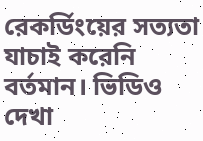রেকর্ডিংয়ের সত্যতা যাচাই করেনি বর্তমান। ভিডিও দেখা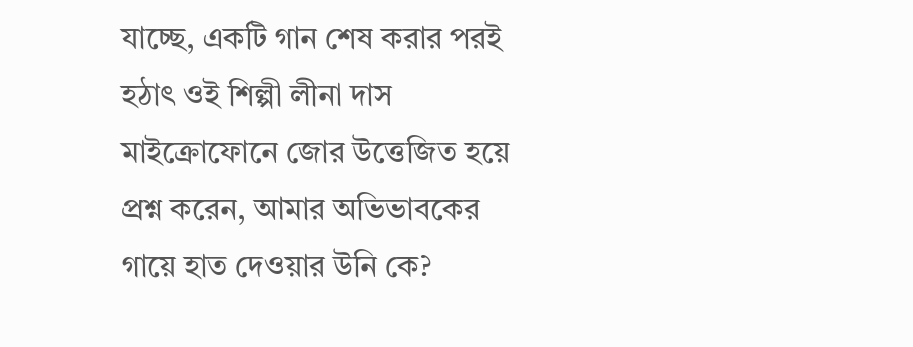যাচ্ছে, একটি গান শেষ করার পরই হঠাৎ ওই শিল্পী লীনা দাস মাইক্রোফোনে জোর উত্তেজিত হয়ে প্রশ্ন করেন, আমার অভিভাবকের গায়ে হাত দেওয়ার উনি কে?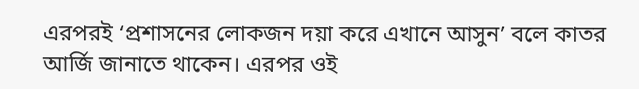এরপরই ‘প্রশাসনের লোকজন দয়া করে এখানে আসুন’ বলে কাতর আর্জি জানাতে থাকেন। এরপর ওই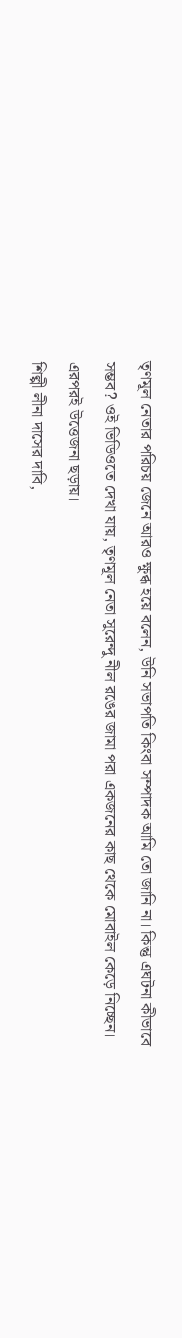তৃণমূল নেতার পরিচয় জেনে আরও ক্ষুব্ধ হয়ে বলেন, উনি সভাপতি কিংবা সম্পাদক আমি তো জানি না। কিন্তু এঘটনা কীভাবে সম্ভব? ওই ভিডিওতে দেখা যায়, তৃণমূল নেতা সুরেন্দু নীল রঙের জামা পরা একজনের কাছ থেকে মোবাইল কেড়ে নিচ্ছেন। এরপরই উত্তেজনা ছড়ায়।
শিল্পী লীনা দাসের দাবি,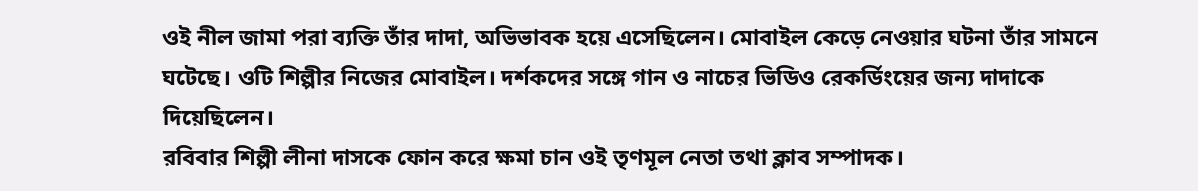ওই নীল জামা পরা ব্যক্তি তাঁর দাদা, অভিভাবক হয়ে এসেছিলেন। মোবাইল কেড়ে নেওয়ার ঘটনা তাঁর সামনে ঘটেছে। ওটি শিল্পীর নিজের মোবাইল। দর্শকদের সঙ্গে গান ও নাচের ভিডিও রেকর্ডিংয়ের জন্য দাদাকে দিয়েছিলেন।
রবিবার শিল্পী লীনা দাসকে ফোন করে ক্ষমা চান ওই তৃণমূল নেতা তথা ক্লাব সম্পাদক।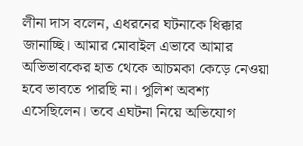লীনা দাস বলেন, এধরনের ঘটনাকে ধিক্কার জানাচ্ছি। আমার মোবাইল এভাবে আমার অভিভাবকের হাত থেকে আচমকা কেড়ে নেওয়া হবে ভাবতে পারছি না। পুলিশ অবশ্য এসেছিলেন। তবে এঘটনা নিয়ে অভিযোগ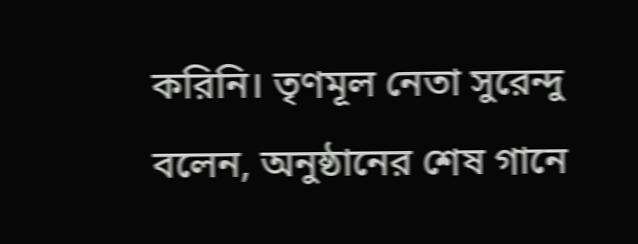করিনি। তৃণমূল নেতা সুরেন্দু বলেন, অনুষ্ঠানের শেষ গানে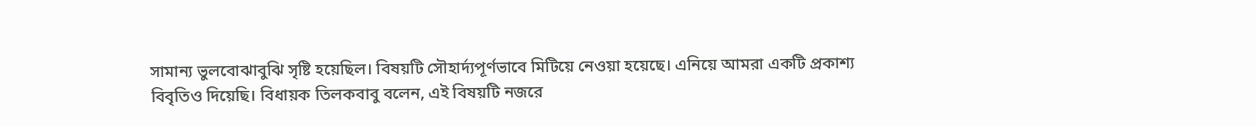সামান্য ভুলবোঝাবুঝি সৃষ্টি হয়েছিল। বিষয়টি সৌহার্দ্যপূর্ণভাবে মিটিয়ে নেওয়া হয়েছে। এনিয়ে আমরা একটি প্রকাশ্য বিবৃতিও দিয়েছি। বিধায়ক তিলকবাবু বলেন, এই বিষয়টি নজরে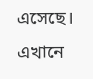এসেছে। এখানে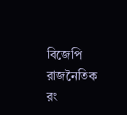বিজেপি রাজনৈতিক রং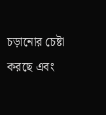চড়ানোর চেষ্টা করছে এবং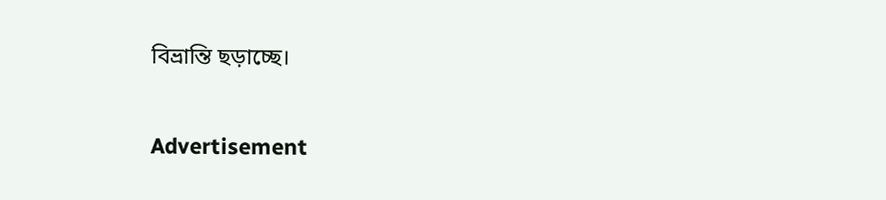বিভ্রান্তি ছড়াচ্ছে।

Advertisement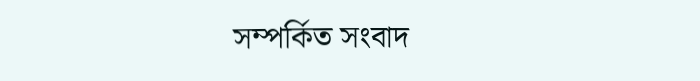সম্পর্কিত সংবাদ